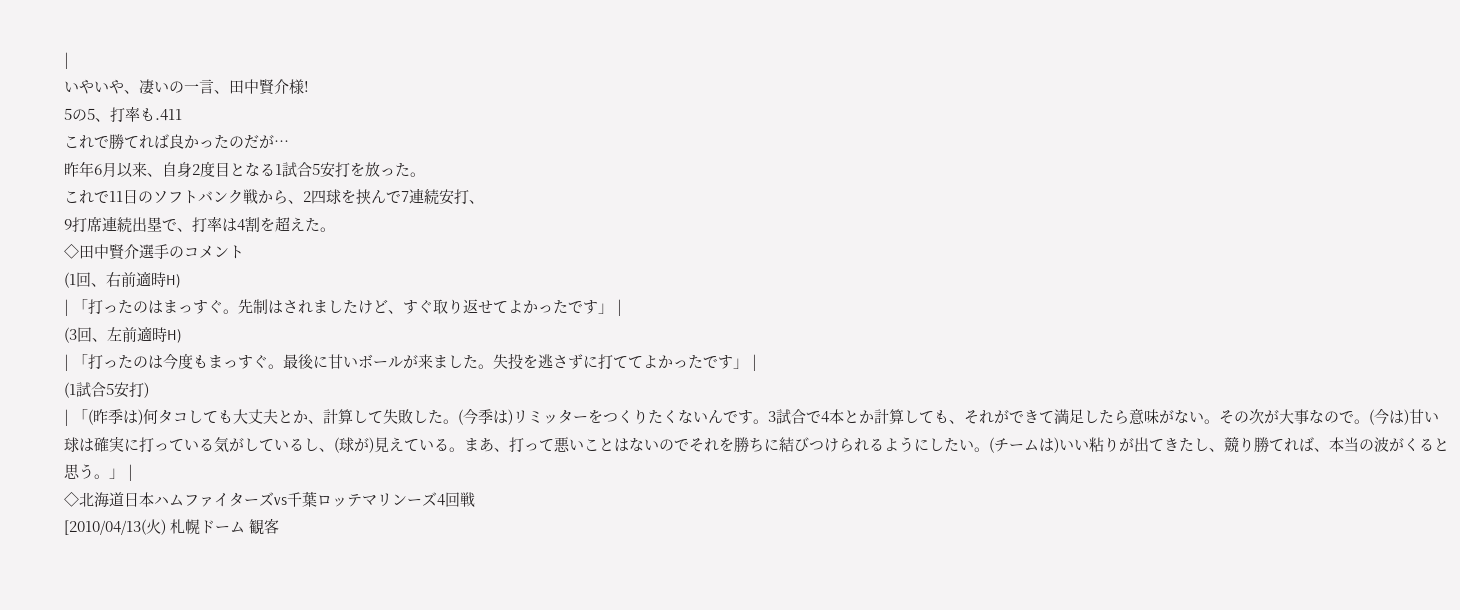|
いやいや、凄いの一言、田中賢介様!
5の5、打率も.411
これで勝てれば良かったのだが…
昨年6月以来、自身2度目となる1試合5安打を放った。
これで11日のソフトバンク戦から、2四球を挟んで7連続安打、
9打席連続出塁で、打率は4割を超えた。
◇田中賢介選手のコメント
(1回、右前適時H)
| 「打ったのはまっすぐ。先制はされましたけど、すぐ取り返せてよかったです」 |
(3回、左前適時H)
| 「打ったのは今度もまっすぐ。最後に甘いボールが来ました。失投を逃さずに打ててよかったです」 |
(1試合5安打)
| 「(昨季は)何タコしても大丈夫とか、計算して失敗した。(今季は)リミッターをつくりたくないんです。3試合で4本とか計算しても、それができて満足したら意味がない。その次が大事なので。(今は)甘い球は確実に打っている気がしているし、(球が)見えている。まあ、打って悪いことはないのでそれを勝ちに結びつけられるようにしたい。(チームは)いい粘りが出てきたし、競り勝てれば、本当の波がくると思う。」 |
◇北海道日本ハムファイターズvs千葉ロッテマリンーズ4回戦
[2010/04/13(火) 札幌ドーム 観客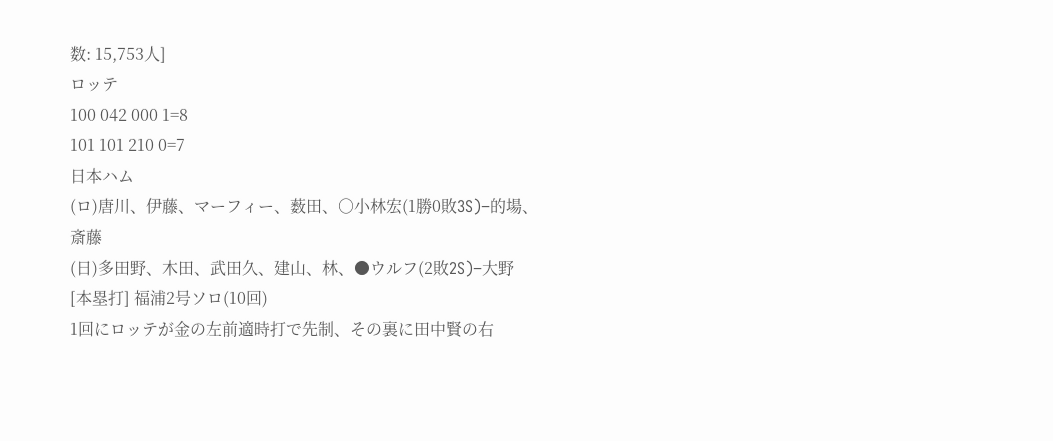数: 15,753人]
ロッテ
100 042 000 1=8
101 101 210 0=7
日本ハム
(ロ)唐川、伊藤、マーフィー、薮田、○小林宏(1勝0敗3S)−的場、斎藤
(日)多田野、木田、武田久、建山、林、●ウルフ(2敗2S)−大野
[本塁打] 福浦2号ソロ(10回)
1回にロッテが金の左前適時打で先制、その裏に田中賢の右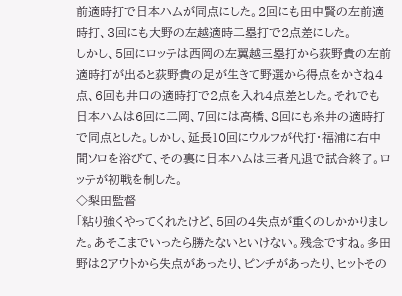前適時打で日本ハムが同点にした。2回にも田中賢の左前適時打、3回にも大野の左越適時二塁打で2点差にした。
しかし、5回にロッテは西岡の左翼越三塁打から荻野貴の左前適時打が出ると荻野貴の足が生きて野選から得点をかさね4点、6回も井口の適時打で2点を入れ4点差とした。それでも日本ハムは6回に二岡、7回には高橋、8回にも糸井の適時打で同点とした。しかし、延長10回にウルフが代打・福浦に右中間ソロを浴びて、その裏に日本ハムは三者凡退で試合終了。ロッテが初戦を制した。
◇梨田監督
「粘り強くやってくれたけど、5回の4失点が重くのしかかりました。あそこまでいったら勝たないといけない。残念ですね。多田野は2アウトから失点があったり、ピンチがあったり、ヒットその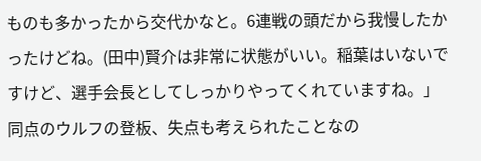ものも多かったから交代かなと。6連戦の頭だから我慢したかったけどね。(田中)賢介は非常に状態がいい。稲葉はいないですけど、選手会長としてしっかりやってくれていますね。」
同点のウルフの登板、失点も考えられたことなの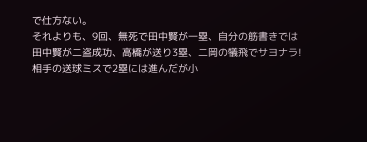で仕方ない。
それよりも、9回、無死で田中賢が一塁、自分の筋書きでは
田中賢が二盗成功、高橋が送り3塁、二岡の犠飛でサヨナラ!
相手の送球ミスで2塁には進んだが小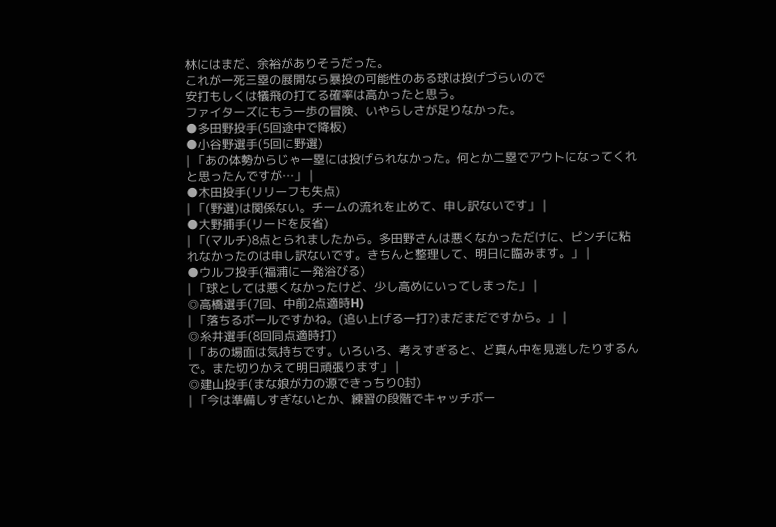林にはまだ、余裕がありそうだった。
これが一死三塁の展開なら暴投の可能性のある球は投げづらいので
安打もしくは犠飛の打てる確率は高かったと思う。
ファイターズにもう一歩の冒険、いやらしさが足りなかった。
●多田野投手(5回途中で降板)
●小谷野選手(5回に野選)
| 「あの体勢からじゃ一塁には投げられなかった。何とか二塁でアウトになってくれと思ったんですが…」 |
●木田投手(リリーフも失点)
| 「(野選)は関係ない。チームの流れを止めて、申し訳ないです」 |
●大野捕手(リードを反省)
| 「(マルチ)8点とられましたから。多田野さんは悪くなかっただけに、ピンチに粘れなかったのは申し訳ないです。きちんと整理して、明日に臨みます。」 |
●ウルフ投手(福浦に一発浴びる)
| 「球としては悪くなかったけど、少し高めにいってしまった」 |
◎高橋選手(7回、中前2点適時H)
| 「落ちるボールですかね。(追い上げる一打?)まだまだですから。」 |
◎糸井選手(8回同点適時打)
| 「あの場面は気持ちです。いろいろ、考えすぎると、ど真ん中を見逃したりするんで。また切りかえて明日頑張ります」 |
◎建山投手(まな娘が力の源できっちり0封)
| 「今は準備しすぎないとか、練習の段階でキャッチボー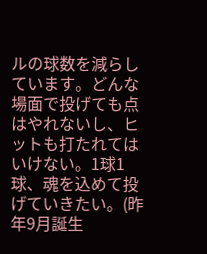ルの球数を減らしています。どんな場面で投げても点はやれないし、ヒットも打たれてはいけない。1球1球、魂を込めて投げていきたい。(昨年9月誕生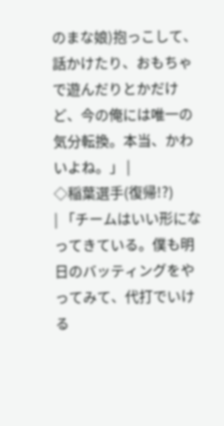のまな娘)抱っこして、話かけたり、おもちゃで遊んだりとかだけど、今の俺には唯一の気分転換。本当、かわいよね。」 |
◇稲葉選手(復帰!?)
| 「チームはいい形になってきている。僕も明日のバッティングをやってみて、代打でいける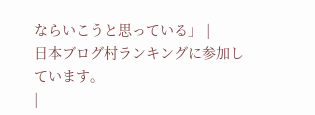ならいこうと思っている」 |
日本ブログ村ランキングに参加しています。
|